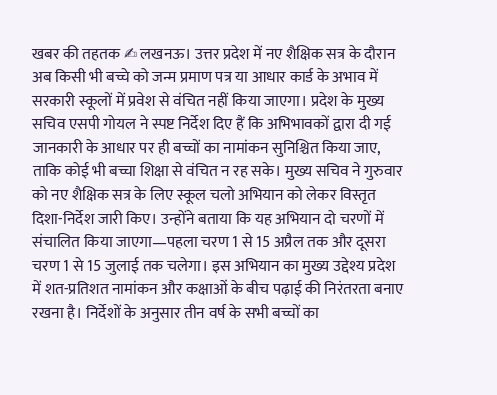खबर की तहतक ✍ लखनऊ। उत्तर प्रदेश में नए शैक्षिक सत्र के दौरान अब किसी भी बच्चे को जन्म प्रमाण पत्र या आधार कार्ड के अभाव में सरकारी स्कूलों में प्रवेश से वंचित नहीं किया जाएगा। प्रदेश के मुख्य सचिव एसपी गोयल ने स्पष्ट निर्देश दिए हैं कि अभिभावकों द्वारा दी गई जानकारी के आधार पर ही बच्चों का नामांकन सुनिश्चित किया जाए, ताकि कोई भी बच्चा शिक्षा से वंचित न रह सके। मुख्य सचिव ने गुरुवार को नए शैक्षिक सत्र के लिए स्कूल चलो अभियान को लेकर विस्तृत दिशा-निर्देश जारी किए। उन्होंने बताया कि यह अभियान दो चरणों में संचालित किया जाएगा—पहला चरण 1 से 15 अप्रैल तक और दूसरा चरण 1 से 15 जुलाई तक चलेगा। इस अभियान का मुख्य उद्देश्य प्रदेश में शत-प्रतिशत नामांकन और कक्षाओं के बीच पढ़ाई की निरंतरता बनाए रखना है। निर्देशों के अनुसार तीन वर्ष के सभी बच्चों का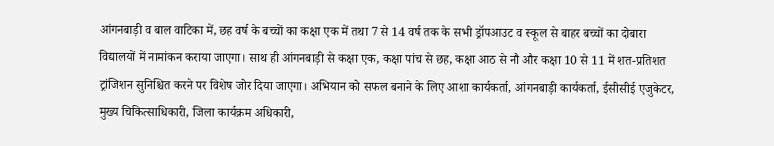आंगनबाड़ी व बाल वाटिका में, छह वर्ष के बच्चों का कक्षा एक में तथा 7 से 14 वर्ष तक के सभी ड्रॉपआउट व स्कूल से बाहर बच्चों का दोबारा विद्यालयों में नामांकन कराया जाएगा। साथ ही आंगनबाड़ी से कक्षा एक, कक्षा पांच से छह, कक्षा आठ से नौ और कक्षा 10 से 11 में शत-प्रतिशत ट्रांजिशन सुनिश्चित करने पर विशेष जोर दिया जाएगा। अभियान को सफल बनाने के लिए आशा कार्यकर्ता, आंगनबाड़ी कार्यकर्ता, ईसीसीई एजुकेटर, मुख्य चिकित्साधिकारी, जिला कार्यक्रम अधिकारी,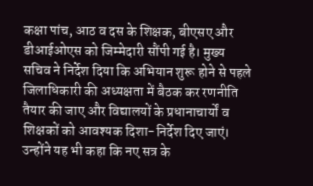कक्षा पांच, आठ व दस के शिक्षक, बीएसए और डीआईओएस को जिम्मेदारी सौंपी गई है। मुख्य सचिव ने निर्देश दिया कि अभियान शुरू होने से पहले जिलाधिकारी की अध्यक्षता में बैठक कर रणनीति तैयार की जाए और विद्यालयों के प्रधानाचार्यों व शिक्षकों को आवश्यक दिशा-निर्देश दिए जाएं। उन्होंने यह भी कहा कि नए सत्र के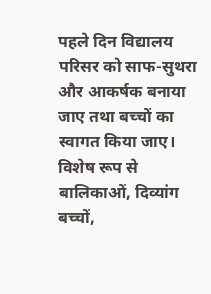पहले दिन विद्यालय परिसर को साफ-सुथरा और आकर्षक बनाया जाए तथा बच्चों का स्वागत किया जाए। विशेष रूप से बालिकाओं, दिव्यांग बच्चों,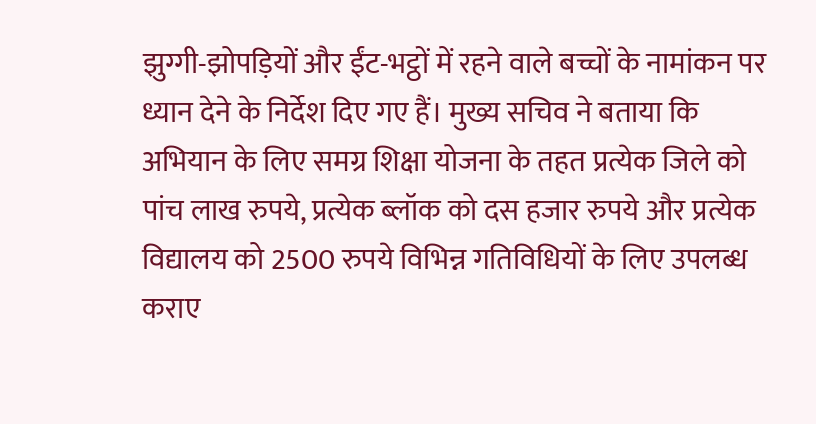झुग्गी-झोपड़ियों और ईंट-भट्ठों में रहने वाले बच्चों के नामांकन पर ध्यान देने के निर्देश दिए गए हैं। मुख्य सचिव ने बताया कि अभियान के लिए समग्र शिक्षा योजना के तहत प्रत्येक जिले को पांच लाख रुपये, प्रत्येक ब्लॉक को दस हजार रुपये और प्रत्येक विद्यालय को 2500 रुपये विभिन्न गतिविधियों के लिए उपलब्ध कराए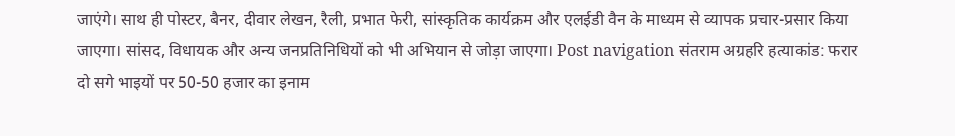जाएंगे। साथ ही पोस्टर, बैनर, दीवार लेखन, रैली, प्रभात फेरी, सांस्कृतिक कार्यक्रम और एलईडी वैन के माध्यम से व्यापक प्रचार-प्रसार किया जाएगा। सांसद, विधायक और अन्य जनप्रतिनिधियों को भी अभियान से जोड़ा जाएगा। Post navigation संतराम अग्रहरि हत्याकांड: फरार दो सगे भाइयों पर 50-50 हजार का इनाम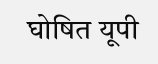घोषित यूपी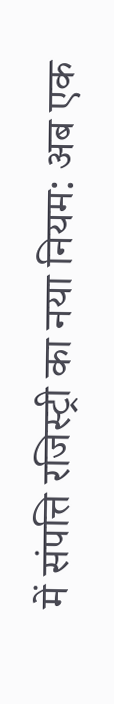में संपत्ति रजिस्ट्री का नया नियम: अब एक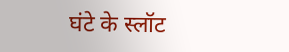घंटे के स्लॉट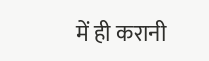में ही करानी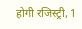होगी रजिस्ट्री, 1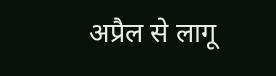अप्रैल से लागू